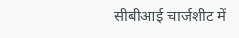सीबीआई चार्जशीट में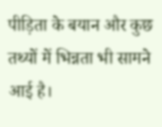पीड़िता के बयान और कुछ तथ्यों में भिन्नता भी सामने आई है।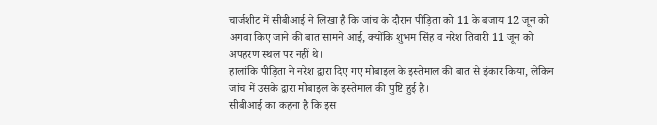चार्जशीट में सीबीआई ने लिखा है कि जांच के दौरान पीड़िता को 11 के बजाय 12 जून को अगवा किए जाने की बात सामने आई, क्योंकि शुभम सिंह व नरेश तिवारी 11 जून को अपहरण स्थल पर नहीं थे।
हालांकि पीड़िता ने नरेश द्वारा दिए गए मोबाइल के इस्तेमाल की बात से इंकार किया, लेकिन जांच में उसके द्वारा मोबाइल के इस्तेमाल की पुष्टि हुई है।
सीबीआई का कहना है कि इस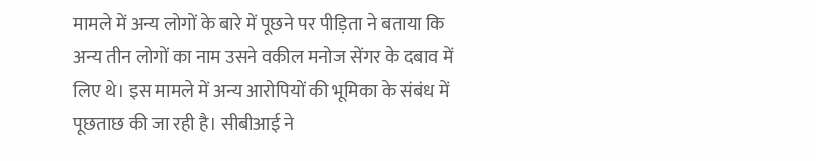मामले में अन्य लोगों के बारे में पूछने पर पीड़िता ने बताया कि अन्य तीन लोगों का नाम उसने वकील मनोज सेंगर के दबाव में लिए थे। इस मामले में अन्य आरोपियों की भूमिका के संबंध में पूछताछ की जा रही है। सीबीआई ने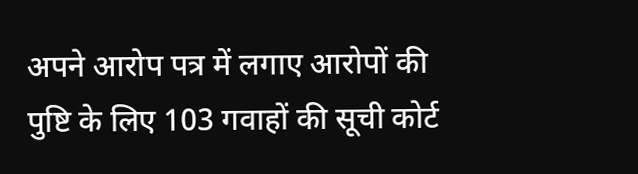अपने आरोप पत्र में लगाए आरोपों की पुष्टि के लिए 103 गवाहों की सूची कोर्ट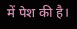में पेश की है।